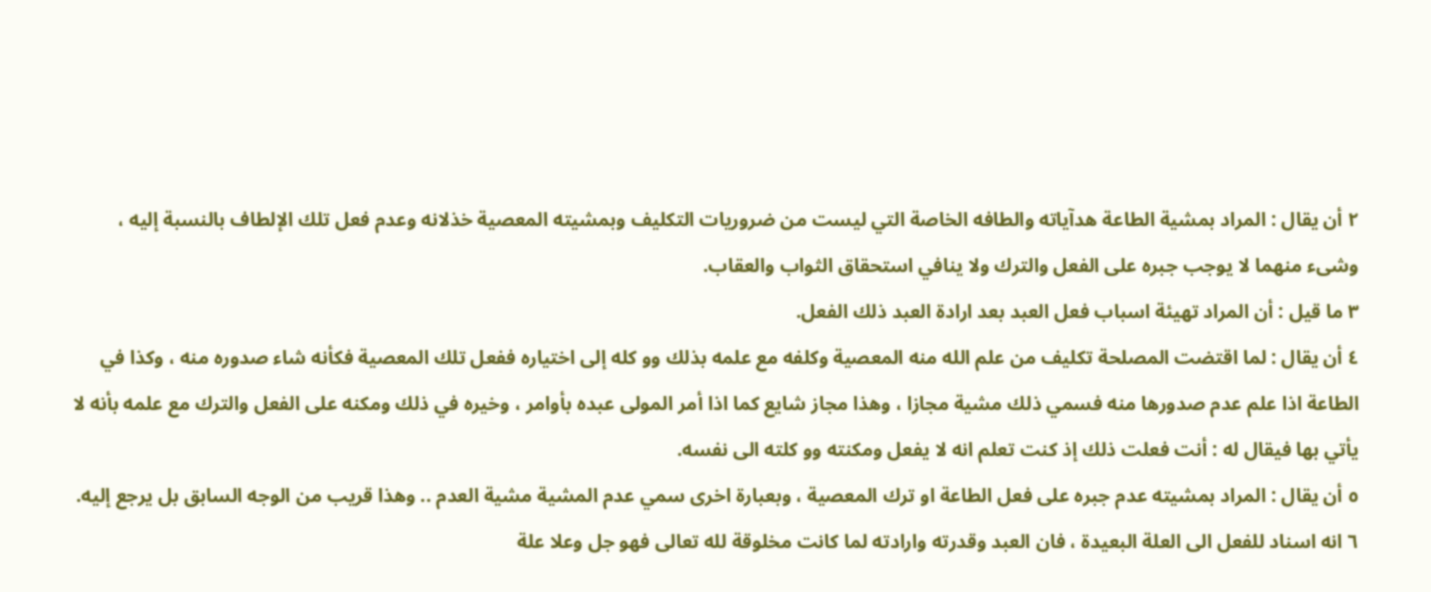٢ أن يقال : المراد بمشية الطاعة هدآياته والطافه الخاصة التي ليست من ضروريات التكليف وبمشيته المعصية خذلانه وعدم فعل تلك الإلطاف بالنسبة إليه ، وشىء منهما لا يوجب جبره على الفعل والترك ولا ينافي استحقاق الثواب والعقاب.
٣ ما قيل : أن المراد تهيئة اسباب فعل العبد بعد ارادة العبد ذلك الفعل.
٤ أن يقال : لما اقتضت المصلحة تكليف من علم الله منه المعصية وكلفه مع علمه بذلك وو كله إلى اختياره ففعل تلك المعصية فكأنه شاء صدوره منه ، وكذا في الطاعة اذا علم عدم صدورها منه فسمي ذلك مشية مجازا ، وهذا مجاز شايع كما اذا أمر المولى عبده بأوامر ، وخيره في ذلك ومكنه على الفعل والترك مع علمه بأنه لا يأتي بها فيقال له : أنت فعلت ذلك إذ كنت تعلم انه لا يفعل ومكنته وو كلته الى نفسه.
٥ أن يقال : المراد بمشيته عدم جبره على فعل الطاعة او ترك المعصية ، وبعبارة اخرى سمي عدم المشية مشية العدم .. وهذا قريب من الوجه السابق بل يرجع إليه.
٦ انه اسناد للفعل الى العلة البعيدة ، فان العبد وقدرته وارادته لما كانت مخلوقة لله تعالى فهو جل وعلا علة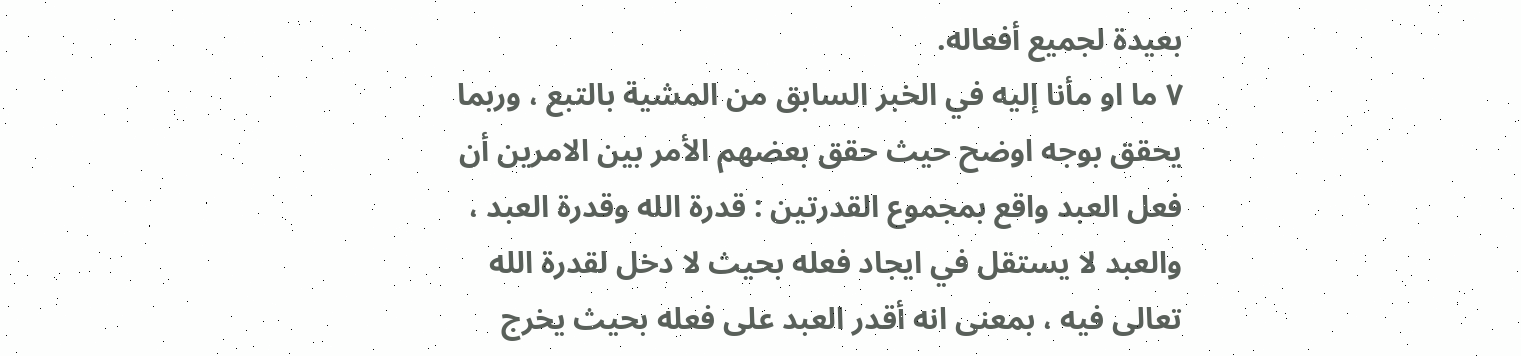بعيدة لجميع أفعاله.
٧ ما او مأنا إليه في الخبر السابق من المشية بالتبع ، وربما يحقق بوجه اوضح حيث حقق بعضهم الأمر بين الامرين أن فعل العبد واقع بمجموع القدرتين : قدرة الله وقدرة العبد ، والعبد لا يستقل في ايجاد فعله بحيث لا دخل لقدرة الله تعالى فيه ، بمعنى انه أقدر العبد على فعله بحيث يخرج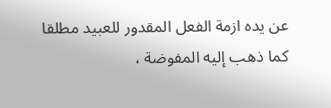عن يده ازمة الفعل المقدور للعبيد مطلقا كما ذهب إليه المفوضة ،